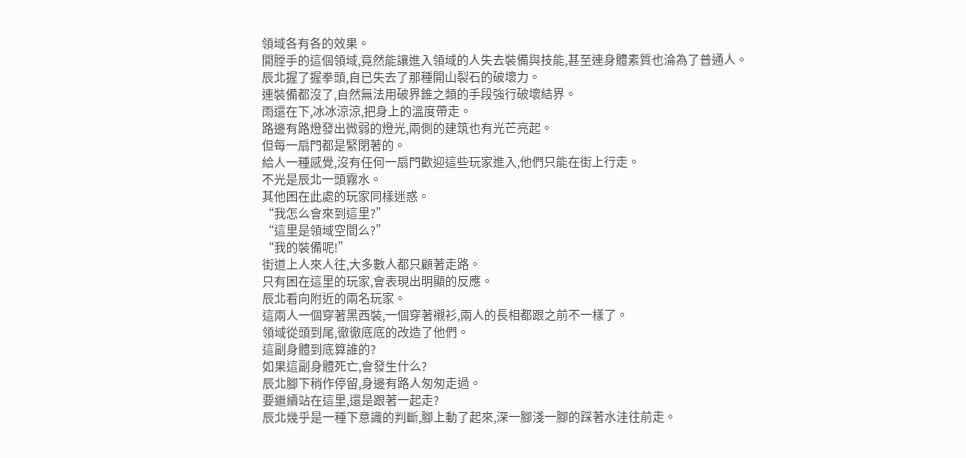領域各有各的效果。
開膛手的這個領域,竟然能讓進入領域的人失去裝備與技能,甚至連身體素質也淪為了普通人。
辰北握了握拳頭,自已失去了那種開山裂石的破壞力。
連裝備都沒了,自然無法用破界錐之類的手段強行破壞結界。
雨還在下,冰冰涼涼,把身上的溫度帶走。
路邊有路燈發出微弱的燈光,兩側的建筑也有光芒亮起。
但每一扇門都是緊閉著的。
給人一種感覺,沒有任何一扇門歡迎這些玩家進入,他們只能在街上行走。
不光是辰北一頭霧水。
其他困在此處的玩家同樣迷惑。
“我怎么會來到這里?”
“這里是領域空間么?”
“我的裝備呢!”
街道上人來人往,大多數人都只顧著走路。
只有困在這里的玩家,會表現出明顯的反應。
辰北看向附近的兩名玩家。
這兩人一個穿著黑西裝,一個穿著襯衫,兩人的長相都跟之前不一樣了。
領域從頭到尾,徹徹底底的改造了他們。
這副身體到底算誰的?
如果這副身體死亡,會發生什么?
辰北腳下稍作停留,身邊有路人匆匆走過。
要繼續站在這里,還是跟著一起走?
辰北幾乎是一種下意識的判斷,腳上動了起來,深一腳淺一腳的踩著水洼往前走。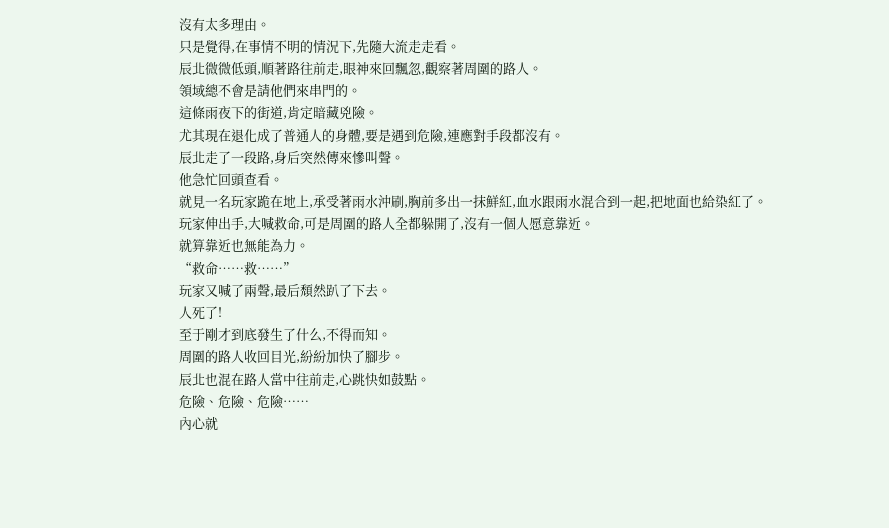沒有太多理由。
只是覺得,在事情不明的情況下,先隨大流走走看。
辰北微微低頭,順著路往前走,眼神來回飄忽,觀察著周圍的路人。
領域總不會是請他們來串門的。
這條雨夜下的街道,肯定暗藏兇險。
尤其現在退化成了普通人的身體,要是遇到危險,連應對手段都沒有。
辰北走了一段路,身后突然傳來慘叫聲。
他急忙回頭查看。
就見一名玩家跪在地上,承受著雨水沖刷,胸前多出一抹鮮紅,血水跟雨水混合到一起,把地面也給染紅了。
玩家伸出手,大喊救命,可是周圍的路人全都躲開了,沒有一個人愿意靠近。
就算靠近也無能為力。
“救命……救……”
玩家又喊了兩聲,最后頹然趴了下去。
人死了!
至于剛才到底發生了什么,不得而知。
周圍的路人收回目光,紛紛加快了腳步。
辰北也混在路人當中往前走,心跳快如鼓點。
危險、危險、危險……
內心就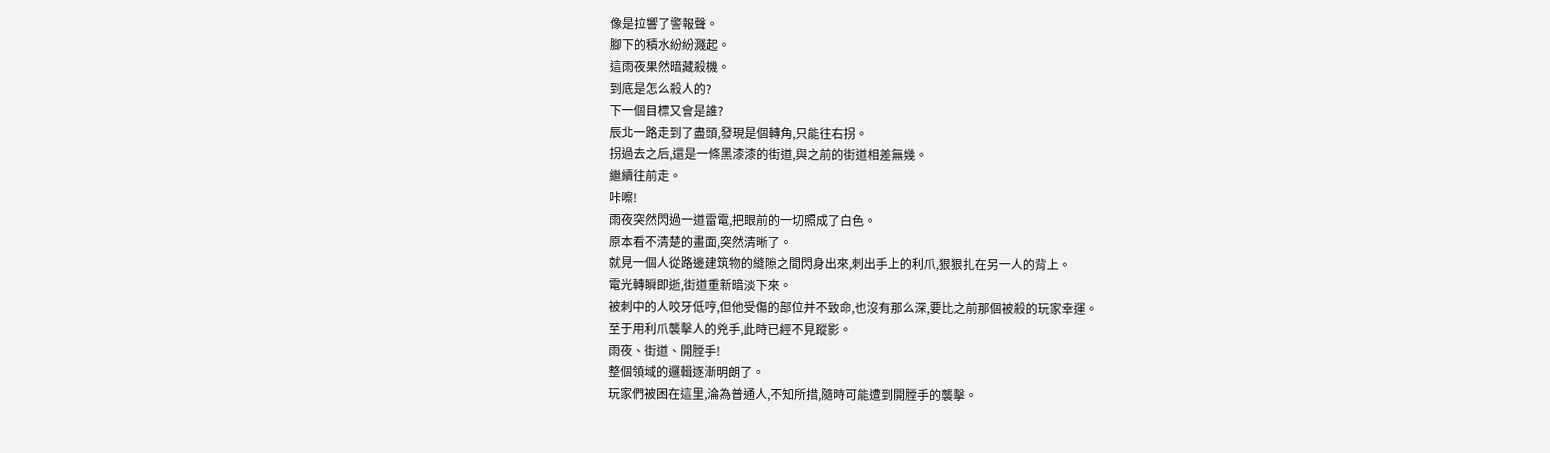像是拉響了警報聲。
腳下的積水紛紛濺起。
這雨夜果然暗藏殺機。
到底是怎么殺人的?
下一個目標又會是誰?
辰北一路走到了盡頭,發現是個轉角,只能往右拐。
拐過去之后,還是一條黑漆漆的街道,與之前的街道相差無幾。
繼續往前走。
咔嚓!
雨夜突然閃過一道雷電,把眼前的一切照成了白色。
原本看不清楚的畫面,突然清晰了。
就見一個人從路邊建筑物的縫隙之間閃身出來,刺出手上的利爪,狠狠扎在另一人的背上。
電光轉瞬即逝,街道重新暗淡下來。
被刺中的人咬牙低哼,但他受傷的部位并不致命,也沒有那么深,要比之前那個被殺的玩家幸運。
至于用利爪襲擊人的兇手,此時已經不見蹤影。
雨夜、街道、開膛手!
整個領域的邏輯逐漸明朗了。
玩家們被困在這里,淪為普通人,不知所措,隨時可能遭到開膛手的襲擊。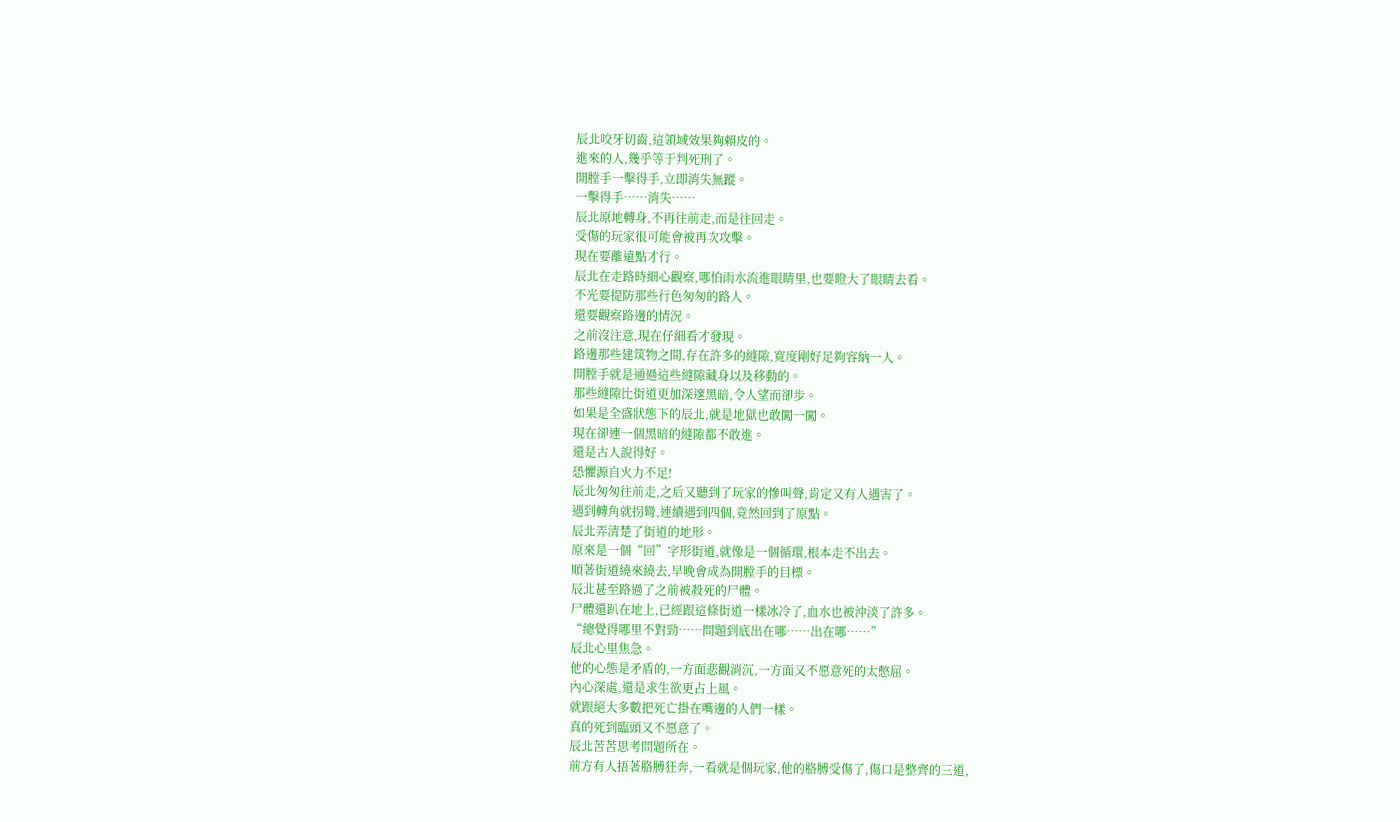辰北咬牙切齒,這領域效果夠賴皮的。
進來的人,幾乎等于判死刑了。
開膛手一擊得手,立即消失無蹤。
一擊得手……消失……
辰北原地轉身,不再往前走,而是往回走。
受傷的玩家很可能會被再次攻擊。
現在要離遠點才行。
辰北在走路時細心觀察,哪怕雨水流進眼睛里,也要瞪大了眼睛去看。
不光要提防那些行色匆匆的路人。
還要觀察路邊的情況。
之前沒注意,現在仔細看才發現。
路邊那些建筑物之間,存在許多的縫隙,寬度剛好足夠容納一人。
開膛手就是通過這些縫隙藏身以及移動的。
那些縫隙比街道更加深邃黑暗,令人望而卻步。
如果是全盛狀態下的辰北,就是地獄也敢闖一闖。
現在卻連一個黑暗的縫隙都不敢進。
還是古人說得好。
恐懼源自火力不足!
辰北匆匆往前走,之后又聽到了玩家的慘叫聲,肯定又有人遇害了。
遇到轉角就拐彎,連續遇到四個,竟然回到了原點。
辰北弄清楚了街道的地形。
原來是一個“回”字形街道,就像是一個循環,根本走不出去。
順著街道繞來繞去,早晚會成為開膛手的目標。
辰北甚至路過了之前被殺死的尸體。
尸體還趴在地上,已經跟這條街道一樣冰冷了,血水也被沖淡了許多。
“總覺得哪里不對勁……問題到底出在哪……出在哪……”
辰北心里焦急。
他的心態是矛盾的,一方面悲觀消沉,一方面又不愿意死的太憋屈。
內心深處,還是求生欲更占上風。
就跟絕大多數把死亡掛在嘴邊的人們一樣。
真的死到臨頭又不愿意了。
辰北苦苦思考問題所在。
前方有人捂著胳膊狂奔,一看就是個玩家,他的胳膊受傷了,傷口是整齊的三道,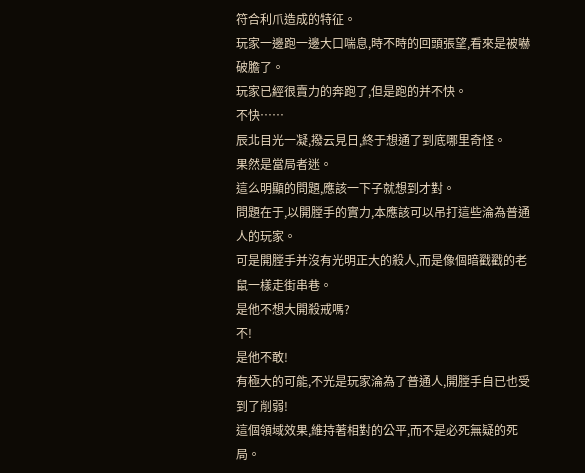符合利爪造成的特征。
玩家一邊跑一邊大口喘息,時不時的回頭張望,看來是被嚇破膽了。
玩家已經很賣力的奔跑了,但是跑的并不快。
不快……
辰北目光一凝,撥云見日,終于想通了到底哪里奇怪。
果然是當局者迷。
這么明顯的問題,應該一下子就想到才對。
問題在于,以開膛手的實力,本應該可以吊打這些淪為普通人的玩家。
可是開膛手并沒有光明正大的殺人,而是像個暗戳戳的老鼠一樣走街串巷。
是他不想大開殺戒嗎?
不!
是他不敢!
有極大的可能,不光是玩家淪為了普通人,開膛手自已也受到了削弱!
這個領域效果,維持著相對的公平,而不是必死無疑的死局。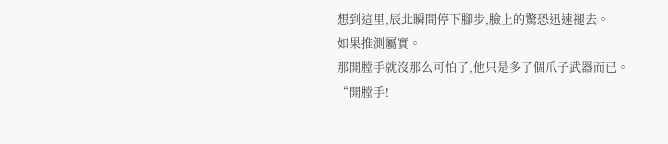想到這里,辰北瞬間停下腳步,臉上的驚恐迅速褪去。
如果推測屬實。
那開膛手就沒那么可怕了,他只是多了個爪子武器而已。
“開膛手!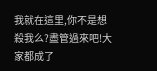我就在這里,你不是想殺我么?盡管過來吧!大家都成了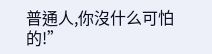普通人,你沒什么可怕的!”